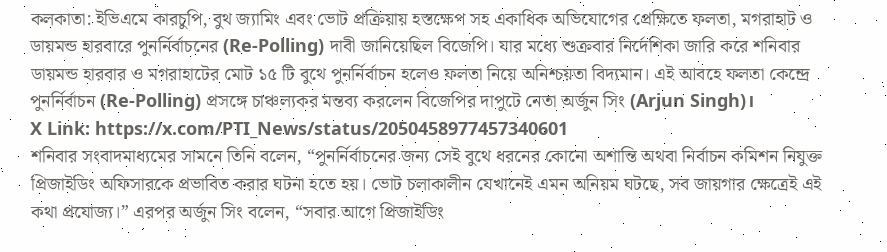কলকাতা: ইভিএমে কারচুপি, বুথ জ্যামিং এবং ভোট প্রক্রিয়ায় হস্তক্ষেপ সহ একাধিক অভিযোগের প্রেক্ষিতে ফলতা, মগরাহাট ও ডায়মন্ড হারবারে পুনর্নির্বাচনের (Re-Polling) দাবী জানিয়েছিল বিজেপি। যার মধ্যে শুক্রবার নির্দেশিকা জারি করে শনিবার ডায়মন্ড হারবার ও মগরাহাটের মোট ১৫ টি বুথে পুনর্নির্বাচন হলেও ফলতা নিয়ে অনিশ্চয়তা বিদ্যমান। এই আবহে ফলতা কেন্দ্রে পুনর্নির্বাচন (Re-Polling) প্রসঙ্গে চাঞ্চল্যকর মন্তব্য করলেন বিজেপির দাপুটে নেতা অর্জুন সিং (Arjun Singh)।
X Link: https://x.com/PTI_News/status/2050458977457340601
শনিবার সংবাদমাধ্যমের সামনে তিনি বলেন, “পুনর্নির্বাচনের জন্য সেই বুথে ধরনের কোনো অশান্তি অথবা নির্বাচন কমিশন নিযুক্ত প্রিজাইডিং অফিসারকে প্রভাবিত করার ঘটনা হতে হয়। ভোট চলাকালীন যেখানেই এমন অনিয়ম ঘটছে, সব জায়গার ক্ষেত্রেই এই কথা প্রযোজ্য।” এরপর অর্জুন সিং বলেন, “সবার আগে প্রিজাইডিং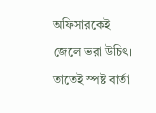অফিসারকেই জেলে ভরা উচিৎ। তাতেই স্পষ্ট বার্তা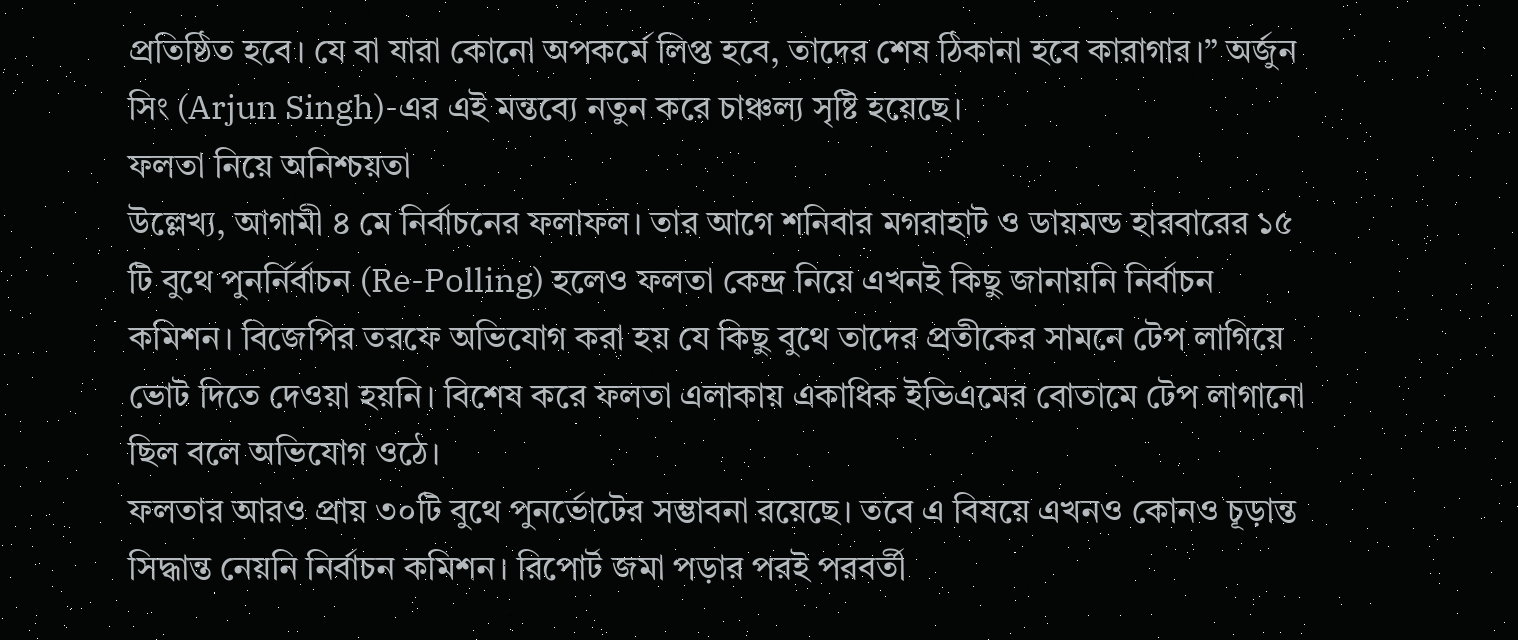প্রতিষ্ঠিত হবে। যে বা যারা কোনো অপকর্মে লিপ্ত হবে, তাদের শেষ ঠিকানা হবে কারাগার।” অর্জুন সিং (Arjun Singh)-এর এই মন্তব্যে নতুন করে চাঞ্চল্য সৃষ্টি হয়েছে।
ফলতা নিয়ে অনিশ্চয়তা
উল্লেখ্য, আগামী ৪ মে নির্বাচনের ফলাফল। তার আগে শনিবার মগরাহাট ও ডায়মন্ড হারবারের ১৫ টি বুথে পুনর্নির্বাচন (Re-Polling) হলেও ফলতা কেন্দ্র নিয়ে এখনই কিছু জানায়নি নির্বাচন কমিশন। বিজেপির তরফে অভিযোগ করা হয় যে কিছু বুথে তাদের প্রতীকের সামনে টেপ লাগিয়ে ভোট দিতে দেওয়া হয়নি। বিশেষ করে ফলতা এলাকায় একাধিক ইভিএমের বোতামে টেপ লাগানো ছিল বলে অভিযোগ ওঠে।
ফলতার আরও প্রায় ৩০টি বুথে পুনর্ভোটের সম্ভাবনা রয়েছে। তবে এ বিষয়ে এখনও কোনও চূড়ান্ত সিদ্ধান্ত নেয়নি নির্বাচন কমিশন। রিপোর্ট জমা পড়ার পরই পরবর্তী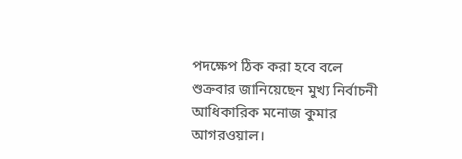পদক্ষেপ ঠিক করা হবে বলে শুক্রবার জানিয়েছেন মুখ্য নির্বাচনী আধিকারিক মনোজ কুমার আগরওয়াল।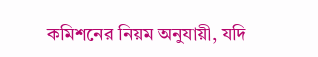কমিশনের নিয়ম অনুযায়ী, যদি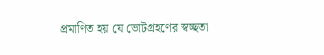প্রমাণিত হয় যে ভোটগ্রহণের স্বচ্ছতা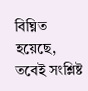বিঘ্নিত হয়েছে, তবেই সংশ্লিষ্ট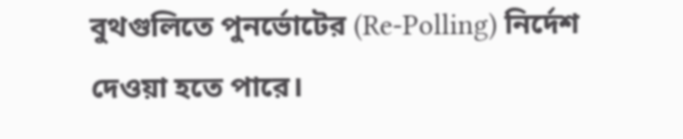বুথগুলিতে পুনর্ভোটের (Re-Polling) নির্দেশ দেওয়া হতে পারে।